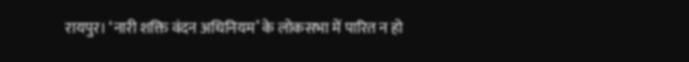रायपुर। ‘नारी शक्ति वंदन अधिनियम’ के लोकसभा में पारित न हो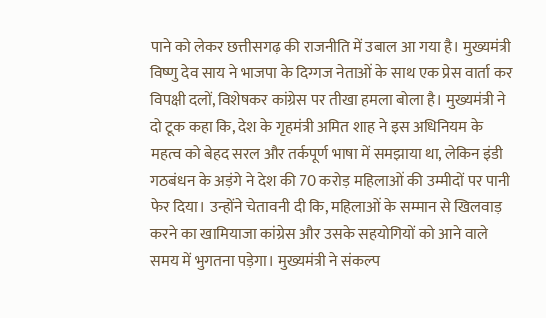पाने को लेकर छत्तीसगढ़ की राजनीति में उबाल आ गया है। मुख्यमंत्री विष्णु देव साय ने भाजपा के दिग्गज नेताओं के साथ एक प्रेस वार्ता कर विपक्षी दलों, विशेषकर कांग्रेस पर तीखा हमला बोला है। मुख्यमंत्री ने दो टूक कहा कि, देश के गृहमंत्री अमित शाह ने इस अधिनियम के महत्व को बेहद सरल और तर्कपूर्ण भाषा में समझाया था, लेकिन इंडी गठबंधन के अड़ंगे ने देश की 70 करोड़ महिलाओं की उम्मीदों पर पानी फेर दिया। उन्होंने चेतावनी दी कि, महिलाओं के सम्मान से खिलवाड़ करने का खामियाजा कांग्रेस और उसके सहयोगियों को आने वाले समय में भुगतना पड़ेगा। मुख्यमंत्री ने संकल्प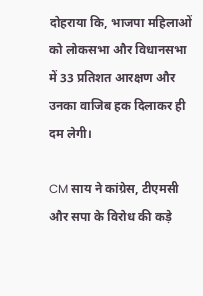दोहराया कि, भाजपा महिलाओं को लोकसभा और विधानसभा में 33 प्रतिशत आरक्षण और उनका वाजिब हक दिलाकर ही दम लेगी।

CM साय ने कांग्रेस, टीएमसी और सपा के विरोध की कड़े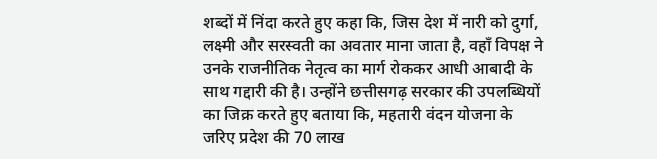शब्दों में निंदा करते हुए कहा कि, जिस देश में नारी को दुर्गा, लक्ष्मी और सरस्वती का अवतार माना जाता है, वहाँ विपक्ष ने उनके राजनीतिक नेतृत्व का मार्ग रोककर आधी आबादी के साथ गद्दारी की है। उन्होंने छत्तीसगढ़ सरकार की उपलब्धियों का जिक्र करते हुए बताया कि, महतारी वंदन योजना के जरिए प्रदेश की 70 लाख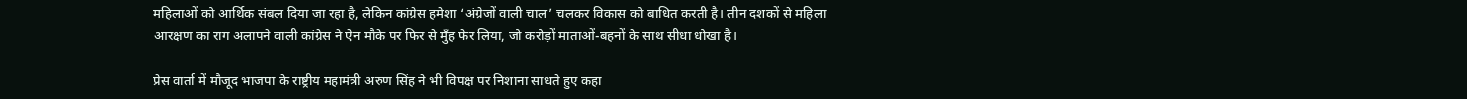महिलाओं को आर्थिक संबल दिया जा रहा है, लेकिन कांग्रेस हमेशा ‘अंग्रेजों वाली चाल’ चलकर विकास को बाधित करती है। तीन दशकों से महिला आरक्षण का राग अलापने वाली कांग्रेस ने ऐन मौके पर फिर से मुँह फेर लिया, जो करोड़ों माताओं-बहनों के साथ सीधा धोखा है।

प्रेस वार्ता में मौजूद भाजपा के राष्ट्रीय महामंत्री अरुण सिंह ने भी विपक्ष पर निशाना साधते हुए कहा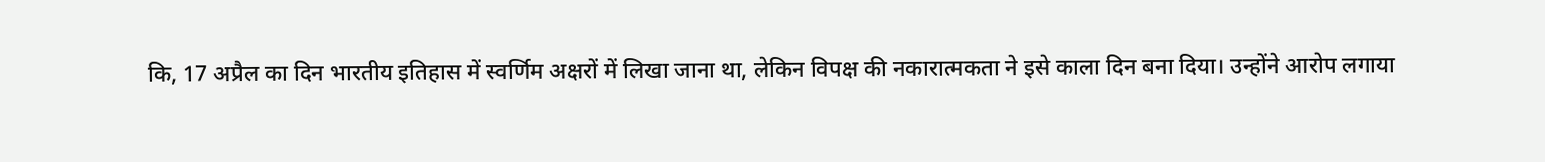कि, 17 अप्रैल का दिन भारतीय इतिहास में स्वर्णिम अक्षरों में लिखा जाना था, लेकिन विपक्ष की नकारात्मकता ने इसे काला दिन बना दिया। उन्होंने आरोप लगाया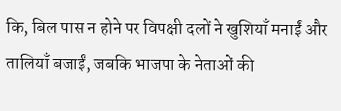कि, बिल पास न होने पर विपक्षी दलों ने खुशियाँ मनाईं और तालियाँ बजाईं, जबकि भाजपा के नेताओं की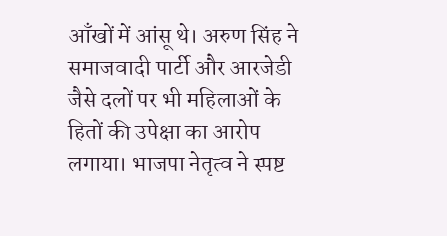आँखों में आंसू थे। अरुण सिंह ने समाजवादी पार्टी और आरजेडी जैसे दलों पर भी महिलाओं के हितों की उपेक्षा का आरोप लगाया। भाजपा नेतृत्व ने स्पष्ट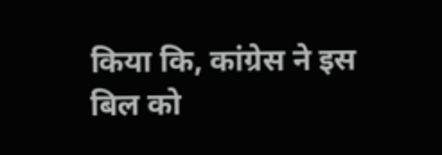किया कि, कांग्रेस ने इस बिल को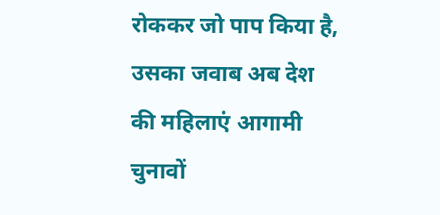रोककर जो पाप किया है, उसका जवाब अब देश की महिलाएं आगामी चुनावों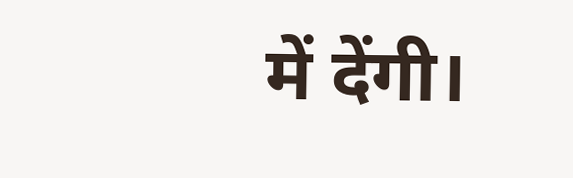में देंगी।